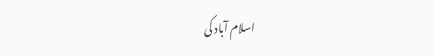اسلام آباد کی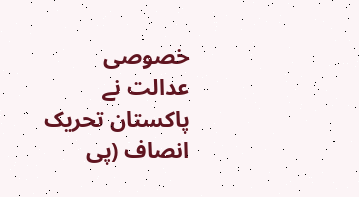خصوصی عدالت نے پاکستان تحریک انصاف (پی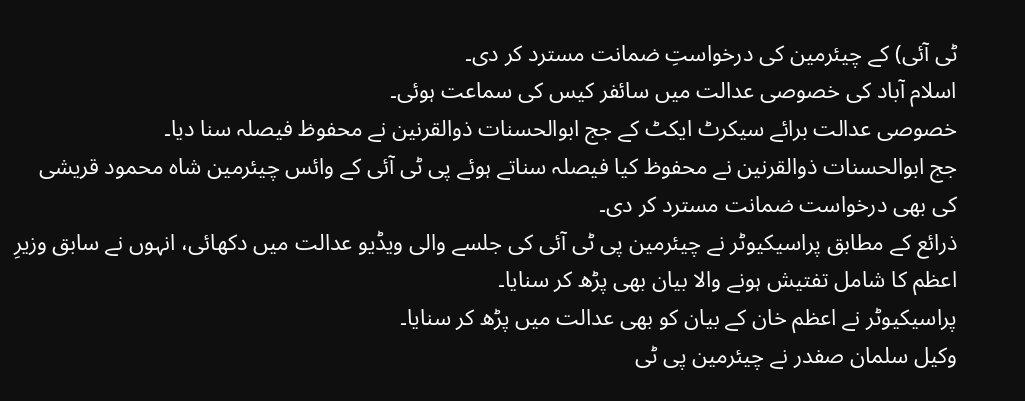ٹی آئی) کے چیئرمین کی درخواستِ ضمانت مسترد کر دی۔
اسلام آباد کی خصوصی عدالت میں سائفر کیس کی سماعت ہوئی۔
خصوصی عدالت برائے سیکرٹ ایکٹ کے جج ابوالحسنات ذوالقرنین نے محفوظ فیصلہ سنا دیا۔
جج ابوالحسنات ذوالقرنین نے محفوظ کیا فیصلہ سناتے ہوئے پی ٹی آئی کے وائس چیئرمین شاہ محمود قریشی کی بھی درخواست ضمانت مسترد کر دی۔
ذرائع کے مطابق پراسیکیوٹر نے چیئرمین پی ٹی آئی کی جلسے والی ویڈیو عدالت میں دکھائی، انہوں نے سابق وزیرِ اعظم کا شامل تفتیش ہونے والا بیان بھی پڑھ کر سنایا۔
پراسیکیوٹر نے اعظم خان کے بیان کو بھی عدالت میں پڑھ کر سنایا۔
وکیل سلمان صفدر نے چیئرمین پی ٹی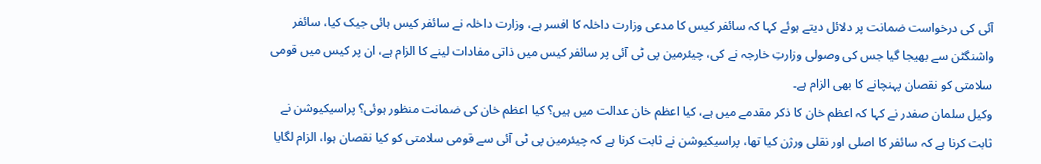آئی کی درخواست ضمانت پر دلائل دیتے ہوئے کہا کہ سائفر کیس کا مدعی وزارت داخلہ کا افسر ہے، وزارت داخلہ نے سائفر کیس ہائی جیک کیا، سائفر واشنگٹن سے بھیجا گیا جس کی وصولی وزارتِ خارجہ نے کی، چیئرمین پی ٹی آئی پر سائفر کیس میں ذاتی مفادات لینے کا الزام ہے، ان پر کیس میں قومی سلامتی کو نقصان پہنچانے کا بھی الزام ہے۔
وکیل سلمان صفدر نے کہا کہ اعظم خان کا ذکر مقدمے میں ہے، کیا اعظم خان عدالت میں ہیں؟ کیا اعظم خان کی ضمانت منظور ہوئی؟ پراسیکیوشن نے ثابت کرنا ہے کہ سائفر کا اصلی اور نقلی ورژن کیا تھا، پراسیکیوشن نے ثابت کرنا ہے کہ چیئرمین پی ٹی آئی سے قومی سلامتی کو کیا نقصان ہوا، الزام لگایا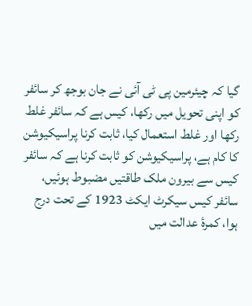گیا کہ چیئرمین پی ٹی آئی نے جان بوجھ کر سائفر کو اپنی تحویل میں رکھا، کیس ہے کہ سائفر غلط رکھا اور غلط استعمال کیا، ثابت کرنا پراسیکیوشن کا کام ہے، پراسیکیوشن کو ثابت کرنا ہے کہ سائفر کیس سے بیرون ملک طاقتیں مضبوط ہوئیں، سائفر کیس سیکرٹ ایکٹ 1923 کے تحت درج ہوا، کمرۂ عدالت میں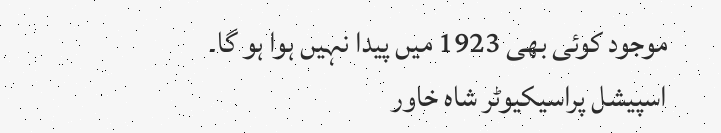موجود کوئی بھی 1923 میں پیدا نہیں ہوا ہو گا۔
اسپیشل پراسیکیوٹر شاہ خاور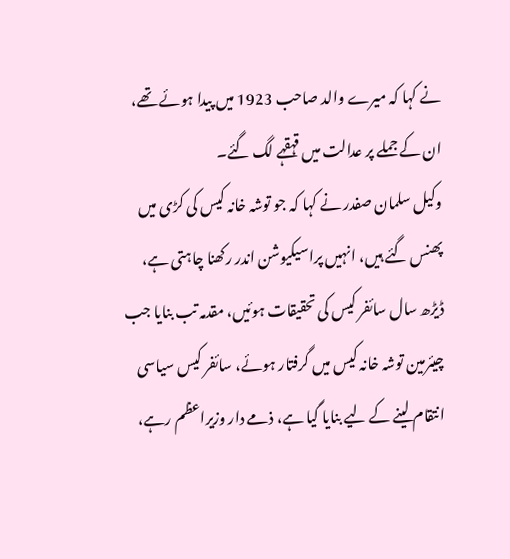نے کہا کہ میرے والد صاحب 1923 میں پیدا ہوئے تھے، ان کے جملے پر عدالت میں قہقہے لگ گئے۔
وکیل سلمان صفدر نے کہا کہ جو توشہ خانہ کیس کی کڑی میں پھنس گئے ہیں، انہیں پراسیکیوشن اندر رکھنا چاہتی ہے، ڈیڑھ سال سائفر کیس کی تحقیقات ہوئیں، مقدمہ تب بنایا جب چیئرمین توشہ خانہ کیس میں گرفتار ہوئے، سائفر کیس سیاسی انتقام لینے کے لیے بنایا گیا ہے، ذمے دار وزیراعظم رہے،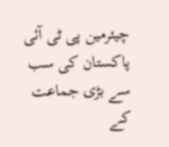چیئرمین پی ٹی آئی پاکستان کی سب سے بڑی جماعت کے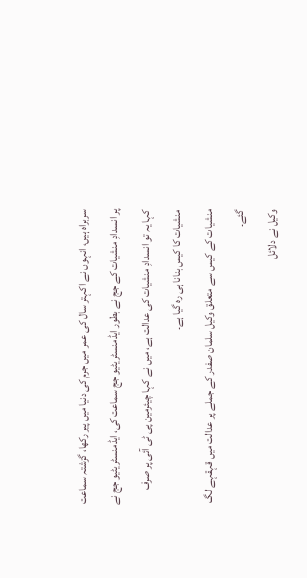سربراہ ہیں، انہوں نے اکہتر سال کی عمر میں جرم کی دنیا میں پیر رکھا، گزشتہ سماعت پر انسدادِ منشیات کے جج نے بطور ایڈمنسٹریٹیو جج سماعت کی، ایڈمنسٹریٹیو جج نے کہا یہ تو انسدادِ منشیات کی عدالت ہے، میں نے کہا چیئرمین پی ٹی آئی پر صرف منشیات کا کیس بنانا ہی رہ گیا ہے۔
منشیات کے کیس سے متعلق وکیل سلمان صفدر کے جملے پر عدالت میں قہقہے لگ گئے۔
وکیل نے دلائل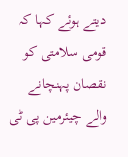دیتے ہوئے کہا کہ قومی سلامتی کو نقصان پہنچانے والے چیئرمین پی ٹی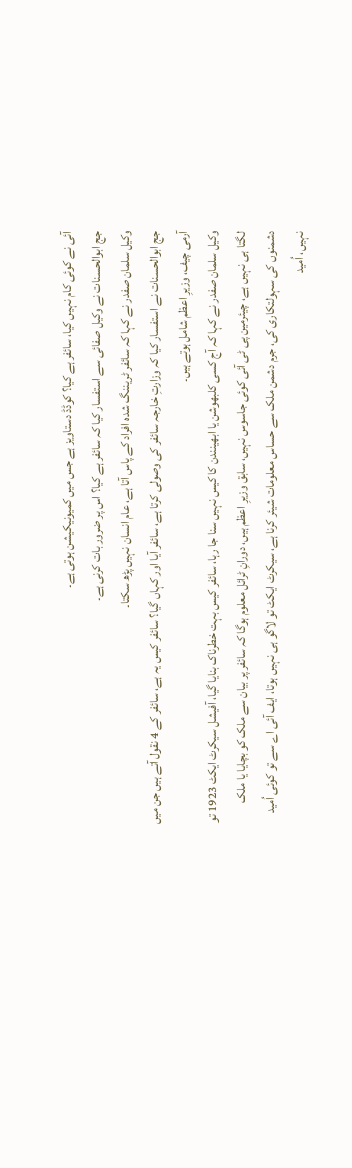آئی نے کوئی کام نہیں کیا، سائفر ہے کیا؟ کوڈڈ دستاویز ہے جس میں کمیونیکیشن ہوتی ہے۔
جج ابوالحسنات نے وکیل صفائی سے استفسار کیا کہ سائفر ہے کیا؟ اس پر ضرور بات کرنی ہے۔
وکیل سلمان صفدر نے کہا کہ سائفر ٹریننگ شدہ افراد کے پاس آتا ہے، عام انسان نہیں پڑھ سکتا۔
جج ابوالحسنات نے استفسار کیا کہ وزارتِ خارجہ سائفر کی وصولی کرتا ہے، سائفر آیا اور کہاں گیا؟ سائفر کیس یہ ہے، سائفر کے 4 نقول آتے ہیں جن میں آرمی چیف، وزیرِ اعظم شامل ہوتے ہیں۔
وکیل سلمان صفدر نے کہا کہ آج کسی کلبھوشن یا ابھینندن کا کیس نہیں سنا جا رہا، سائفر کیس بہت خطرناک بنایا گیا، آفیشل سیکرٹ ایکٹ 1923 تو لگتا ہی نہیں ہے، چیئرمین پی ٹی آئی کوئی جاسوس نہیں، سابق وزیرِ اعظم ہیں، دورانِ ٹرائل معلوم ہوگا کہ سائفر پر بیان سے ملک کو بچایا یا ملک دشمنوں کی سہولتکاری کی، جرم دشمن ملک سے حساس معلومات شیئر کرنا ہے، سیکرٹ ایکٹ تو لاگو ہی نہیں ہوتا، ایف آئی اے سے تو کوئی اُمید نہیں، اُمید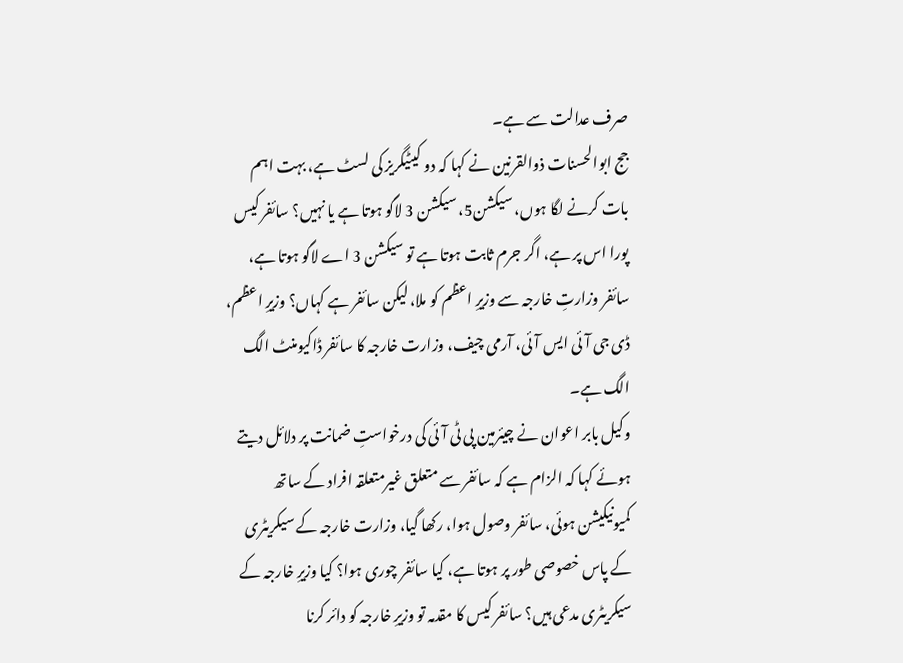صرف عدالت سے ہے۔
جج ابوالحسنات ذوالقرنین نے کہا کہ دو کیٹیگریز کی لسٹ ہے، بہت اہم بات کرنے لگا ہوں، سیکشن5، سیکشن 3 لاگو ہوتا ہے یا نہیں؟ سائفر کیس پورا اس پر ہے، اگر جرم ثابت ہوتا ہے تو سیکشن 3 اے لاگو ہوتا ہے، سائفر وزارتِ خارجہ سے وزیرِ اعظم کو ملا، لیکن سائفر ہے کہاں؟ وزیرِ اعظم، ڈی جی آئی ایس آئی، آرمی چیف، وزارت خارجہ کا سائفر ڈاکیومنٹ الگ الگ ہے۔
وکیل بابر اعوان نے چیئرمین پی ٹی آئی کی درخواستِ ضمانت پر دلائل دیتے ہوئے کہا کہ الزام ہے کہ سائفر سے متعلق غیرمتعلقہ افراد کے ساتھ کمیونیکیشن ہوئی، سائفر وصول ہوا، رکھا گیا، وزارت خارجہ کے سیکریٹری کے پاس خصوصی طور پر ہوتا ہے، کیا سائفر چوری ہوا؟ کیا وزیرِ خارجہ کے سیکریٹری مدعی ہیں؟ سائفر کیس کا مقدمہ تو وزیرِ خارجہ کو دائر کرنا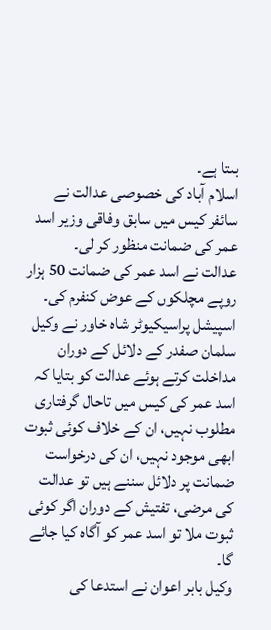بںتا ہے۔
اسلام آباد کی خصوصی عدالت نے سائفر کیس میں سابق وفاقی وزیر اسد عمر کی ضمانت منظور کر لی۔
عدالت نے اسد عمر کی ضمانت 50 ہزار روپے مچلکوں کے عوض کنفرم کی۔
اسپیشل پراسیکیوٹر شاہ خاور نے وکیل سلمان صفدر کے دلائل کے دوران مداخلت کرتے ہوئے عدالت کو بتایا کہ اسد عمر کی کیس میں تاحال گرفتاری مطلوب نہیں، ان کے خلاف کوئی ثبوت ابھی موجود نہیں، ان کی درخواست ضمانت پر دلائل سننے ہیں تو عدالت کی مرضی، تفتیش کے دوران اگر کوئی ثبوت ملا تو اسد عمر کو آگاہ کیا جائے گا۔
وکیل بابر اعوان نے استدعا کی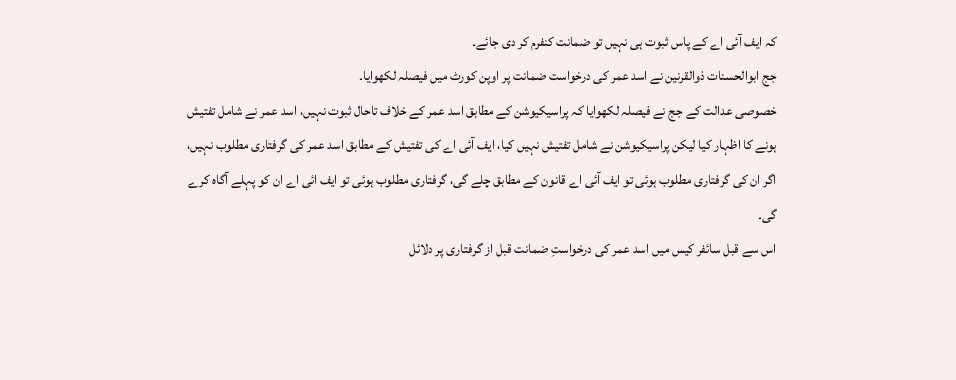کہ ایف آئی اے کے پاس ثبوت ہی نہیں تو ضمانت کنفرم کر دی جائے۔
جج ابوالحسنات ذوالقرنین نے اسد عمر کی درخواست ضمانت پر اوپن کورٹ میں فیصلہ لکھوایا۔
خصوصی عدالت کے جج نے فیصلہ لکھوایا کہ پراسیکیوشن کے مطابق اسد عمر کے خلاف تاحال ثبوت نہیں، اسد عمر نے شامل تفتیش ہونے کا اظہار کیا لیکن پراسیکیوشن نے شامل تفتیش نہیں کیا، ایف آئی اے کی تفتیش کے مطابق اسد عمر کی گرفتاری مطلوب نہیں، اگر ان کی گرفتاری مطلوب ہوئی تو ایف آئی اے قانون کے مطابق چلے گی، گرفتاری مطلوب ہوئی تو ایف ائی اے ان کو پہلے آگاہ کرے گی۔
اس سے قبل سائفر کیس میں اسد عمر کی درخواستِ ضمانت قبل از گرفتاری پر دلائل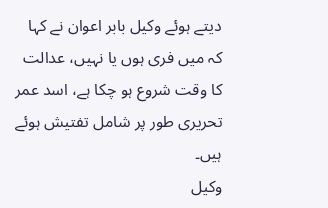دیتے ہوئے وکیل بابر اعوان نے کہا کہ میں فری ہوں یا نہیں، عدالت کا وقت شروع ہو چکا ہے، اسد عمر تحریری طور پر شامل تفتیش ہوئے ہیں۔
وکیل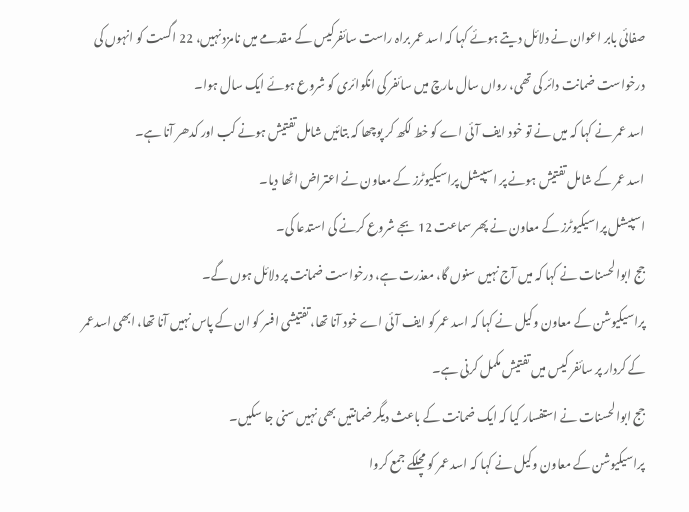صفائی بابر اعوان نے دلائل دیتے ہوئے کہا کہ اسد عمر براہ راست سائفرکیس کے مقدمے میں نامزد نہیں، 22 اگست کو انہوں کی درخواست ضمانت دائر کی تھی، رواں سال مارچ میں سائفر کی انکوائری کو شروع ہوئے ایک سال ہوا۔
اسد عمر نے کہا کہ میں نے تو خود ایف آئی اے کو خط لکھ کر پوچھا کہ بتائیں شامل تفتیش ہونے کب اور کدھر آنا ہے۔
اسد عمر کے شامل تفتیش ہونے پر اسپیشل پراسیکیوٹرز کے معاون نے اعتراض اٹھا دیا۔
اسپیشل پراسیکیوٹرز کے معاون نے پھر سماعت 12 بجے شروع کرنے کی استدعا کی۔
جج ابوالحسنات نے کہا کہ میں آج نہیں سنوں گا، معذرت ہے، درخواست ضمانت پر دلائل ہوں گے۔
پراسیکیوشن کے معاون وکیل نے کہا کہ اسد عمر کو ایف آئی اے خود آنا تھا، تفتیشی افسر کو ان کے پاس نہیں آنا تھا، ابھی اسدعمر کے کردار پر سائفر کیس میں تفتیش مکمل کرنی ہے۔
جج ابوالحسنات نے استفسار کیا کہ ایک ضمانت کے باعث دیگر ضمانتیں بھی نہیں سنی جا سکیں۔
پراسیکیوشن کے معاون وکیل نے کہا کہ اسد عمر کو مچلکے جمع کروا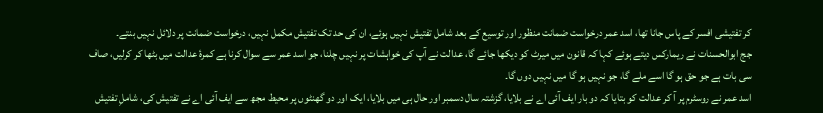کر تفتیشی افسر کے پاس جانا تھا، اسد عمر درخواست ضمانت منظور اور توسیع کے بعد شامل تفتیش نہیں ہوئے، ان کی حد تک تفتیش مکمل نہیں، درخواست ضمانت پر دلائل نہیں بنتے۔
جج ابوالحسنات نے ریمارکس دیتے ہوئے کہا کہ قانون میں میرٹ کو دیکھا جائے گا، عدالت نے آپ کی خواہشات پر نہیں چلنا، جو اسد عمر سے سوال کرنا ہے کمرۂ عدالت میں بٹھا کر کرلیں، صاف سی بات ہے جو حق ہو گا اسے ملے گا، جو نہیں ہو گا میں نہیں دوں گا۔
اسد عمر نے روسٹرم پر آ کر عدالت کو بتایا کہ دو بار ایف آئی اے نے بلایا، گزشتہ سال دسمبر اور حال ہی میں بلایا، ایک اور دو گھنٹوں پر محیط مجھ سے ایف آئی اے نے تفتیش کی، شاملِ تفتیش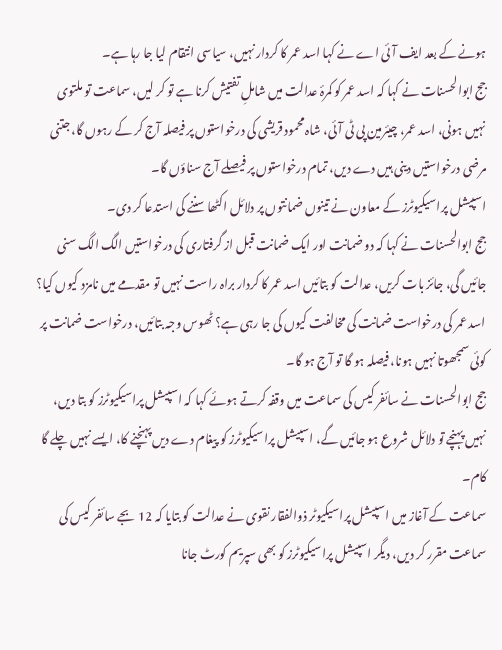ہونے کے بعد ایف آئی اے نے کہا اسد عمر کا کردار نہیں، سیاسی انتقام لیا جا رہا ہے۔
جج ابوالحسنات نے کہا کہ اسد عمر کو کمرۂ عدالت میں شاملِ تفتیش کرنا ہے تو کر لیں، سماعت تو ملتوی نہیں ہونی، اسد عمر، چیئرمین پی ٹی آئی، شاہ محمود قریشی کی درخواستوں پر فیصلہ آج کر کے رہوں گا، جتنی مرضی درخواستیں دینی ہیں دے دیں، تمام درخواستوں پر فیصلے آج سناؤں گا۔
اسپیشل پراسیکیوٹرز کے معاون نے تینوں ضمانتوں پر دلائل اکٹھا سننے کی استدعا کر دی۔
جج ابوالحسنات نے کہا کہ دو ضمانت اور ایک ضمانت قبل از گرفتاری کی درخواستیں الگ الگ سنی جائیں گی، جائز بات کریں، عدالت کو بتائیں اسد عمر کا کردار براہ راست نہیں تو مقدمے میں نامزد کیوں کیا؟ اسد عمر کی درخواست ضمانت کی مخالفت کیوں کی جا رہی ہے؟ ٹھوس وجہ بتائیں، درخواست ضمانت پر کوئی سمجھوتا نہیں ہونا، فیصلہ ہو گا تو آج ہو گا۔
جج ابوالحسنات نے سائفر کیس کی سماعت میں وقفہ کرتے ہوئے کہا کہ اسپیشل پراسیکیوٹرز کو بتا دیں، نہیں پہنچے تو دلائل شروع ہو جائیں گے، اسپیشل پراسیکیوٹرز کو پیغام دے دیں پہنچنے کا، ایسے نہیں چلے گا کام۔
سماعت کے آغاز میں اسپیشل پراسیکیوٹر ذوالفقار نقوی نے عدالت کو بتایا کہ 12 بجے سائفر کیس کی سماعت مقرر کر دیں، دیگر اسپیشل پراسیکیوٹرز کو بھی سپریم کورٹ جانا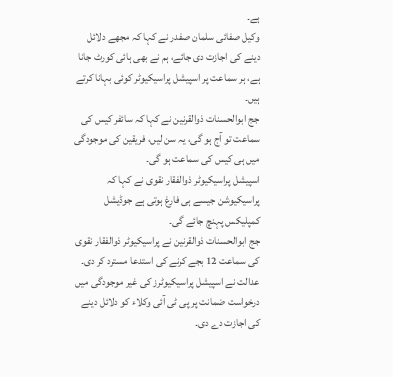ہے۔
وکیل صفائی سلمان صفدر نے کہا کہ مجھے دلائل دینے کی اجازت دی جائے، ہم نے بھی ہائی کورٹ جانا ہے، ہر سماعت پر اسپیشل پراسیکیوٹر کوئی بہانا کرتے ہیں۔
جج ابوالحسنات ذوالقرنین نے کہا کہ سائفر کیس کی سماعت تو آج ہو گی، یہ سن لیں، فریقین کی موجودگی میں ہی کیس کی سماعت ہو گی۔
اسپیشل پراسیکیوٹر ذوالفقار نقوی نے کہا کہ پراسیکیوشن جیسے ہی فارغ ہوتی ہے جوڈیشل کمپلیکس پہنچ جائے گی۔
جج ابوالحسنات ذوالقرنین نے پراسیکیوٹر ذوالفقار نقوی کی سماعت 12 بجے کرنے کی استدعا مسترد کر دی۔
عدالت نے اسپیشل پراسیکیوٹرز کی غیر موجودگی میں درخواست ضمانت پر پی ٹی آئی وکلاء کو دلائل دینے کی اجازت دے دی۔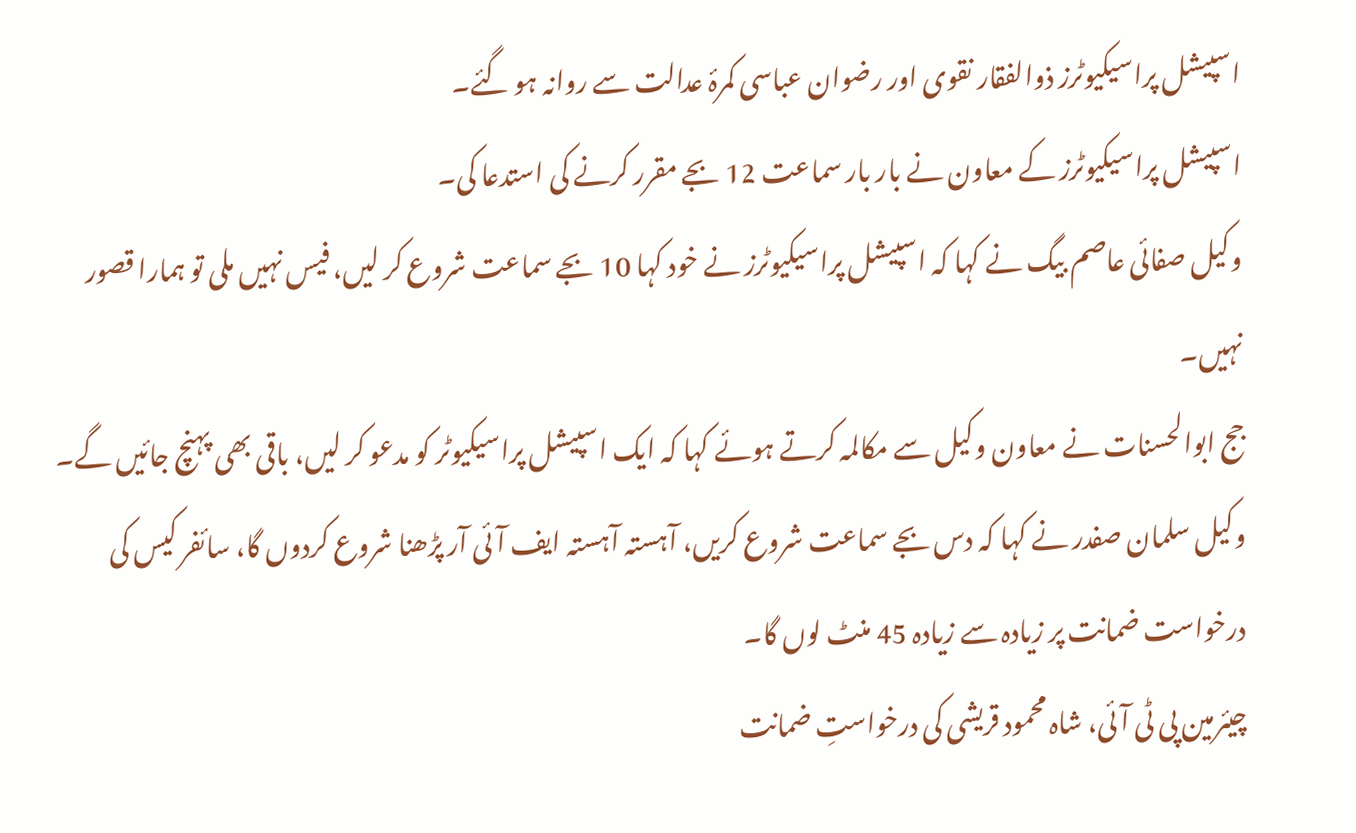اسپیشل پراسیکیوٹرز ذوالفقار نقوی اور رضوان عباسی کمرۂ عدالت سے روانہ ہو گئے۔
اسپیشل پراسیکیوٹرز کے معاون نے بار بار سماعت 12 بجے مقرر کرنے کی استدعا کی۔
وکیل صفائی عاصم بیگ نے کہا کہ اسپیشل پراسیکیوٹرز نے خود کہا 10 بجے سماعت شروع کر لیں، فیس نہیں ملی تو ہمارا قصور نہیں۔
جج ابوالحسنات نے معاون وکیل سے مکالمہ کرتے ہوئے کہا کہ ایک اسپیشل پراسیکیوٹر کو مدعو کر لیں، باقی بھی پہنچ جائیں گے۔
وکیل سلمان صفدر نے کہا کہ دس بجے سماعت شروع کریں، آہستہ آہستہ ایف آئی آر پڑھنا شروع کردوں گا، سائفر کیس کی درخواست ضمانت پر زیادہ سے زیادہ 45 منٹ لوں گا۔
چیئرمین پی ٹی آئی، شاہ محمود قریشی کی درخواستِ ضمانت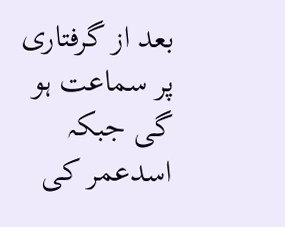بعد از گرفتاری پر سماعت ہو گی جبکہ اسدعمر کی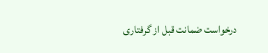درخواست ضمانت قبل از گرفتاری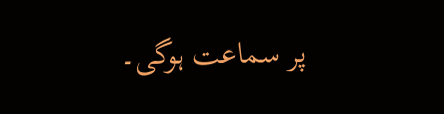پر سماعت ہوگی۔